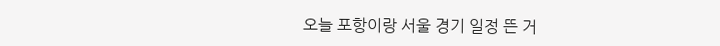오늘 포항이랑 서울 경기 일정 뜬 거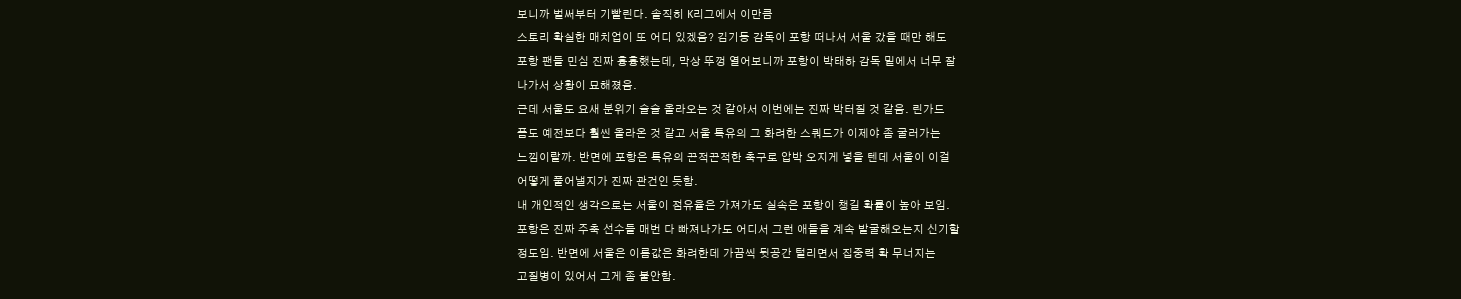보니까 벌써부터 기빨린다. 솔직히 K리그에서 이만큼
스토리 확실한 매치업이 또 어디 있겠음? 김기동 감독이 포항 떠나서 서울 갔을 때만 해도
포항 팬들 민심 진짜 흉흉했는데, 막상 뚜껑 열어보니까 포항이 박태하 감독 밑에서 너무 잘
나가서 상황이 묘해졌음.
근데 서울도 요새 분위기 슬슬 올라오는 것 같아서 이번에는 진짜 박터질 것 같음. 린가드
폼도 예전보다 훨씬 올라온 것 같고 서울 특유의 그 화려한 스쿼드가 이제야 좀 굴러가는
느낌이랄까. 반면에 포항은 특유의 끈적끈적한 축구로 압박 오지게 넣을 텐데 서울이 이걸
어떻게 풀어낼지가 진짜 관건인 듯함.
내 개인적인 생각으로는 서울이 점유율은 가져가도 실속은 포항이 챙길 확률이 높아 보임.
포항은 진짜 주축 선수들 매번 다 빠져나가도 어디서 그런 애들을 계속 발굴해오는지 신기할
정도임. 반면에 서울은 이름값은 화려한데 가끔씩 뒷공간 털리면서 집중력 확 무너지는
고질병이 있어서 그게 좀 불안함.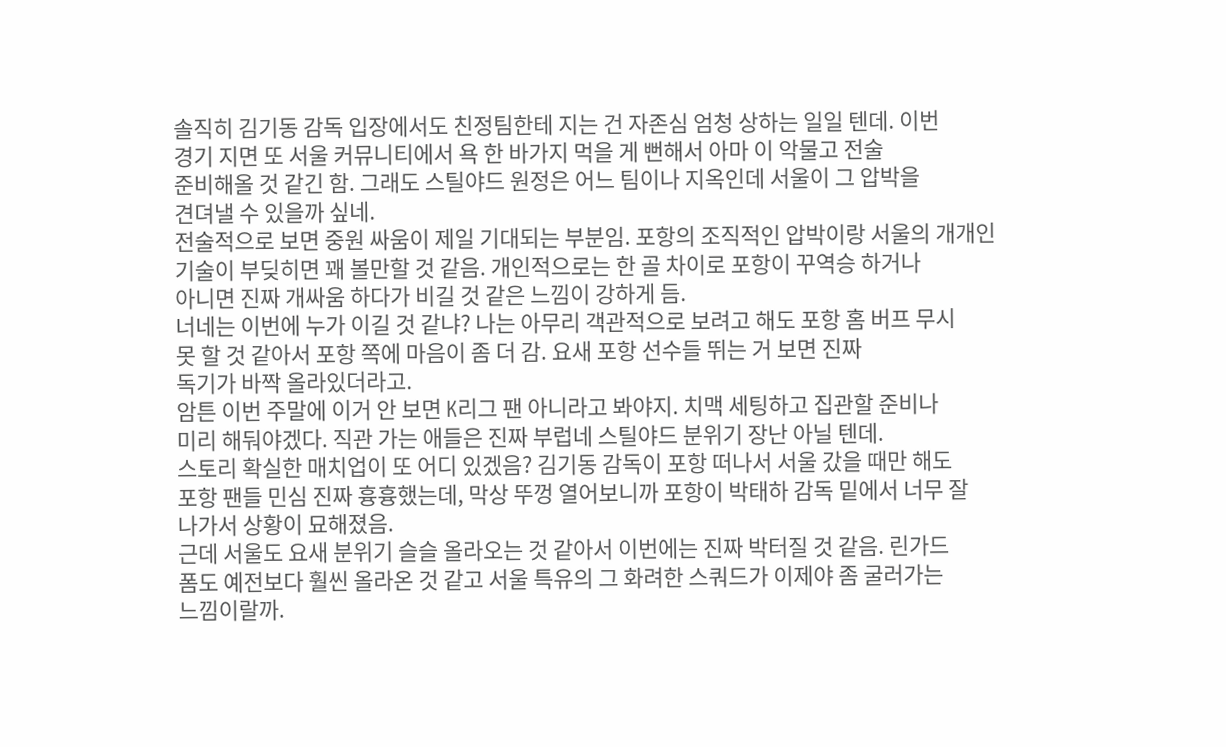솔직히 김기동 감독 입장에서도 친정팀한테 지는 건 자존심 엄청 상하는 일일 텐데. 이번
경기 지면 또 서울 커뮤니티에서 욕 한 바가지 먹을 게 뻔해서 아마 이 악물고 전술
준비해올 것 같긴 함. 그래도 스틸야드 원정은 어느 팀이나 지옥인데 서울이 그 압박을
견뎌낼 수 있을까 싶네.
전술적으로 보면 중원 싸움이 제일 기대되는 부분임. 포항의 조직적인 압박이랑 서울의 개개인
기술이 부딪히면 꽤 볼만할 것 같음. 개인적으로는 한 골 차이로 포항이 꾸역승 하거나
아니면 진짜 개싸움 하다가 비길 것 같은 느낌이 강하게 듬.
너네는 이번에 누가 이길 것 같냐? 나는 아무리 객관적으로 보려고 해도 포항 홈 버프 무시
못 할 것 같아서 포항 쪽에 마음이 좀 더 감. 요새 포항 선수들 뛰는 거 보면 진짜
독기가 바짝 올라있더라고.
암튼 이번 주말에 이거 안 보면 K리그 팬 아니라고 봐야지. 치맥 세팅하고 집관할 준비나
미리 해둬야겠다. 직관 가는 애들은 진짜 부럽네 스틸야드 분위기 장난 아닐 텐데.
스토리 확실한 매치업이 또 어디 있겠음? 김기동 감독이 포항 떠나서 서울 갔을 때만 해도
포항 팬들 민심 진짜 흉흉했는데, 막상 뚜껑 열어보니까 포항이 박태하 감독 밑에서 너무 잘
나가서 상황이 묘해졌음.
근데 서울도 요새 분위기 슬슬 올라오는 것 같아서 이번에는 진짜 박터질 것 같음. 린가드
폼도 예전보다 훨씬 올라온 것 같고 서울 특유의 그 화려한 스쿼드가 이제야 좀 굴러가는
느낌이랄까.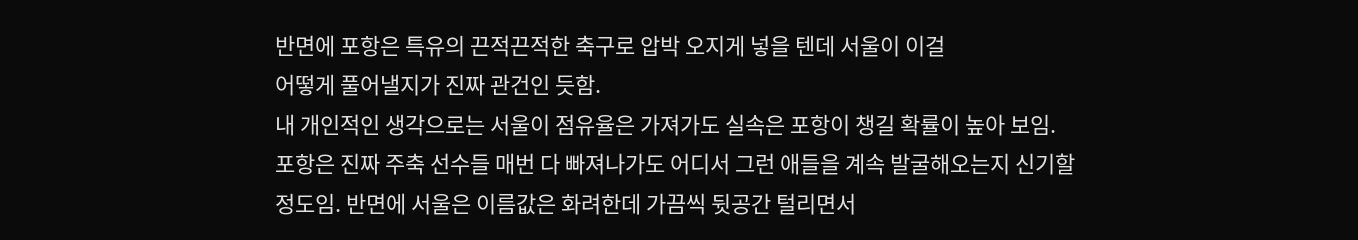반면에 포항은 특유의 끈적끈적한 축구로 압박 오지게 넣을 텐데 서울이 이걸
어떻게 풀어낼지가 진짜 관건인 듯함.
내 개인적인 생각으로는 서울이 점유율은 가져가도 실속은 포항이 챙길 확률이 높아 보임.
포항은 진짜 주축 선수들 매번 다 빠져나가도 어디서 그런 애들을 계속 발굴해오는지 신기할
정도임. 반면에 서울은 이름값은 화려한데 가끔씩 뒷공간 털리면서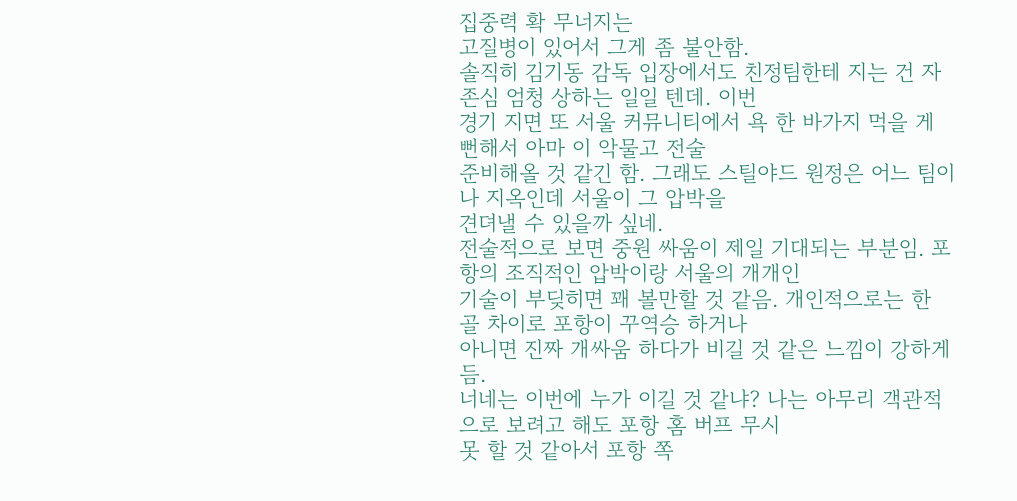집중력 확 무너지는
고질병이 있어서 그게 좀 불안함.
솔직히 김기동 감독 입장에서도 친정팀한테 지는 건 자존심 엄청 상하는 일일 텐데. 이번
경기 지면 또 서울 커뮤니티에서 욕 한 바가지 먹을 게 뻔해서 아마 이 악물고 전술
준비해올 것 같긴 함. 그래도 스틸야드 원정은 어느 팀이나 지옥인데 서울이 그 압박을
견뎌낼 수 있을까 싶네.
전술적으로 보면 중원 싸움이 제일 기대되는 부분임. 포항의 조직적인 압박이랑 서울의 개개인
기술이 부딪히면 꽤 볼만할 것 같음. 개인적으로는 한 골 차이로 포항이 꾸역승 하거나
아니면 진짜 개싸움 하다가 비길 것 같은 느낌이 강하게 듬.
너네는 이번에 누가 이길 것 같냐? 나는 아무리 객관적으로 보려고 해도 포항 홈 버프 무시
못 할 것 같아서 포항 쪽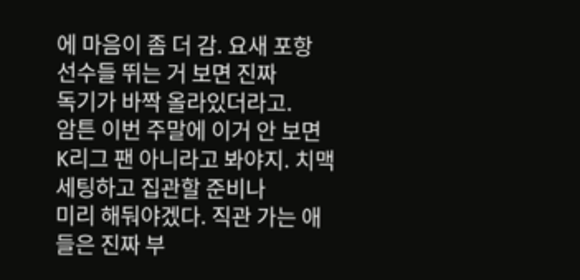에 마음이 좀 더 감. 요새 포항 선수들 뛰는 거 보면 진짜
독기가 바짝 올라있더라고.
암튼 이번 주말에 이거 안 보면 K리그 팬 아니라고 봐야지. 치맥 세팅하고 집관할 준비나
미리 해둬야겠다. 직관 가는 애들은 진짜 부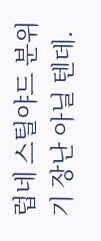럽네 스틸야드 분위기 장난 아닐 텐데.